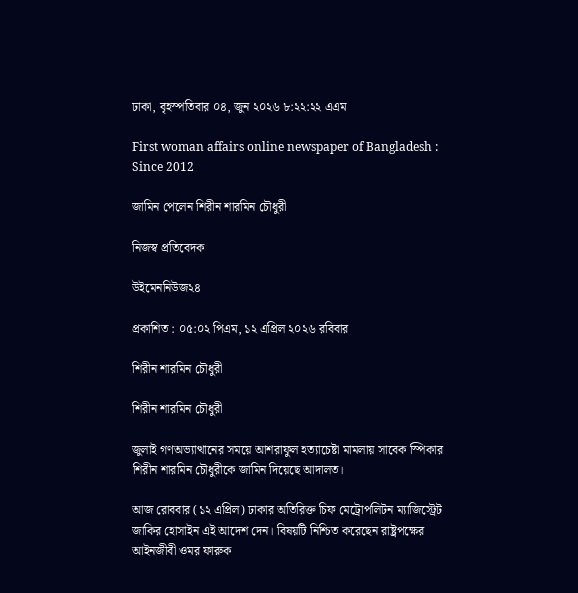ঢাকা, বৃহস্পতিবার ০৪, জুন ২০২৬ ৮:২২:২২ এএম

First woman affairs online newspaper of Bangladesh : Since 2012

জামিন পেলেন শিরীন শারমিন চৌধুরী

নিজস্ব প্রতিবেদক

উইমেননিউজ২৪

প্রকাশিত : ০৫:০২ পিএম, ১২ এপ্রিল ২০২৬ রবিবার

শিরীন শারমিন চৌধুরী

শিরীন শারমিন চৌধুরী

জুলাই গণঅভ্যাত্থানের সময়ে আশরাফুল হত্যাচেষ্টা মামলায় সাবেক স্পিকার শিরীন শারমিন চৌধুরীকে জামিন দিয়েছে আদালত।

আজ রোববার (১২ এপ্রিল) ঢাকার অতিরিক্ত চিফ মেট্রোপলিটন ম্যাজিস্ট্রেট জাকির হোসাইন এই আদেশ দেন। বিষয়টি নিশ্চিত করেছেন রাষ্ট্রপক্ষের আইনজীবী ওমর ফারুক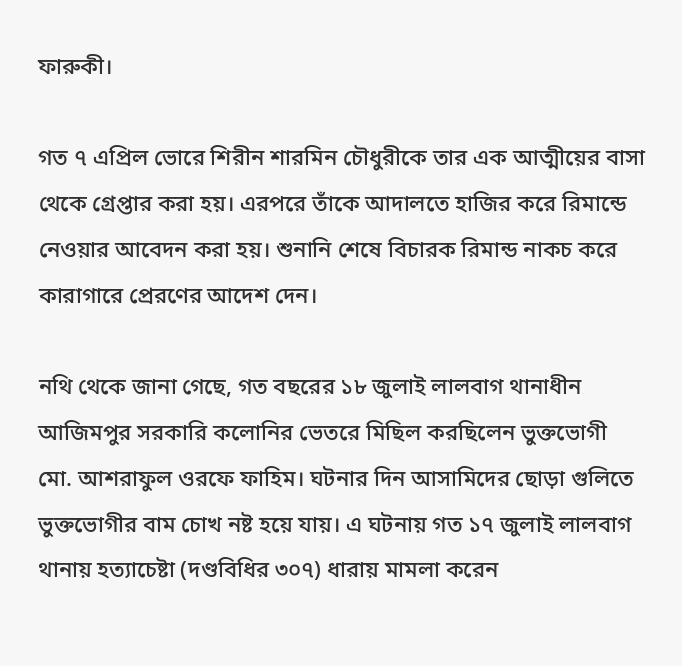ফারুকী।

গত ৭ এপ্রিল ভোরে শিরীন শারমিন চৌধুরীকে তার এক আত্মীয়ের বাসা থেকে গ্রেপ্তার করা হয়। এরপরে তাঁকে আদালতে হাজির করে রিমান্ডে নেওয়ার আবেদন করা হয়। শুনানি শেষে বিচারক রিমান্ড নাকচ করে কারাগারে প্রেরণের আদেশ দেন।

নথি থেকে জানা গেছে, গত বছরের ১৮ জুলাই লালবাগ থানাধীন আজিমপুর সরকারি কলোনির ভেতরে মিছিল করছিলেন ভুক্তভোগী মো. আশরাফুল ওরফে ফাহিম। ঘটনার দিন আসামিদের ছোড়া গুলিতে ভুক্তভোগীর বাম চোখ নষ্ট হয়ে যায়। এ ঘটনায় গত ১৭ জুলাই লালবাগ থানায় হত্যাচেষ্টা (দণ্ডবিধির ৩০৭) ধারায় মামলা করেন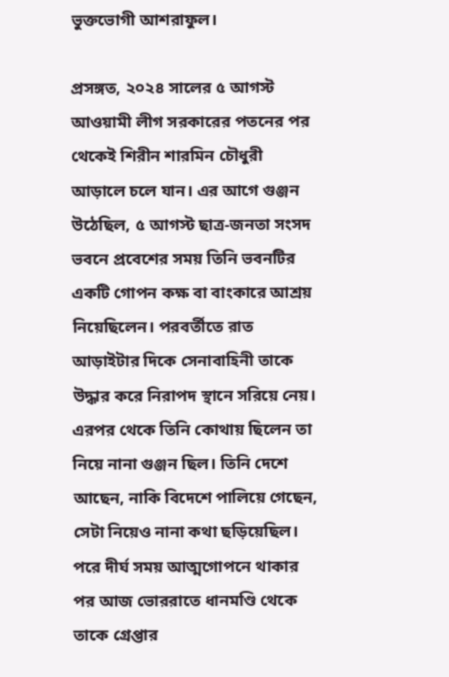ভুক্তভোগী আশরাফুল।

প্রসঙ্গত, ২০২৪ সালের ৫ আগস্ট আওয়ামী লীগ সরকারের পতনের পর থেকেই শিরীন শারমিন চৌধুরী আড়ালে চলে যান। এর আগে গুঞ্জন উঠেছিল, ৫ আগস্ট ছাত্র-জনতা সংসদ ভবনে প্রবেশের সময় তিনি ভবনটির একটি গোপন কক্ষ বা বাংকারে আশ্রয় নিয়েছিলেন। পরবর্তীতে রাত আড়াইটার দিকে সেনাবাহিনী তাকে উদ্ধার করে নিরাপদ স্থানে সরিয়ে নেয়। এরপর থেকে তিনি কোথায় ছিলেন তা নিয়ে নানা গুঞ্জন ছিল। তিনি দেশে আছেন, নাকি বিদেশে পালিয়ে গেছেন, সেটা নিয়েও নানা কথা ছড়িয়েছিল। পরে দীর্ঘ সময় আত্মগোপনে থাকার পর আজ ভোররাতে ধানমণ্ডি থেকে তাকে গ্রেপ্তার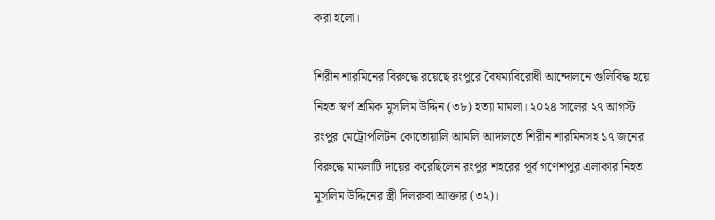করা হলো।

শিরীন শারমিনের বিরুদ্ধে রয়েছে রংপুরে বৈষম্যবিরোধী আন্দোলনে গুলিবিদ্ধ হয়ে নিহত স্বর্ণ শ্রমিক মুসলিম উদ্দিন (৩৮) হত্যা মামলা। ২০২৪ সালের ২৭ আগস্ট রংপুর মেট্রোপলিটন কোতোয়ালি আমলি আদালতে শিরীন শারমিনসহ ১৭ জনের বিরুদ্ধে মামলাটি দায়ের করেছিলেন রংপুর শহরের পূর্ব গণেশপুর এলাকার নিহত মুসলিম উদ্দিনের স্ত্রী দিলরুবা আক্তার (৩২)।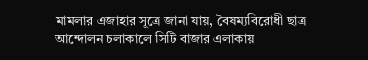মামলার এজাহার সূত্রে জানা যায়, বৈষম্যবিরোধী ছাত্র আন্দোলন চলাকালে সিটি বাজার এলাকায়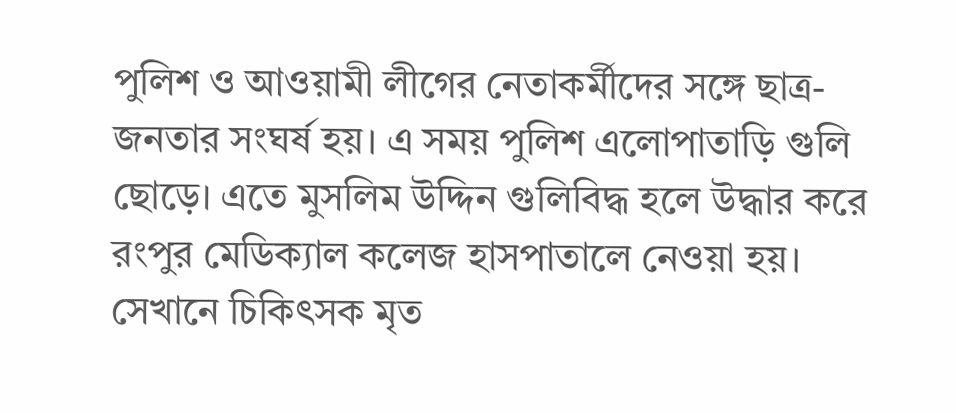পুলিশ ও আওয়ামী লীগের নেতাকর্মীদের সঙ্গে ছাত্র-জনতার সংঘর্ষ হয়। এ সময় পুলিশ এলোপাতাড়ি গুলি ছোড়ে। এতে মুসলিম উদ্দিন গুলিবিদ্ধ হলে উদ্ধার করে রংপুর মেডিক্যাল কলেজ হাসপাতালে নেওয়া হয়। সেখানে চিকিৎসক মৃত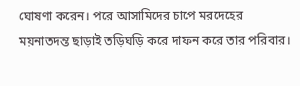ঘোষণা করেন। পরে আসামিদের চাপে মরদেহের ময়নাতদন্ত ছাড়াই তড়িঘড়ি করে দাফন করে তার পরিবার।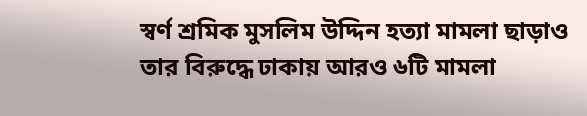স্বর্ণ শ্রমিক মুসলিম উদ্দিন হত্যা মামলা ছাড়াও তার বিরুদ্ধে ঢাকায় আরও ৬টি মামলা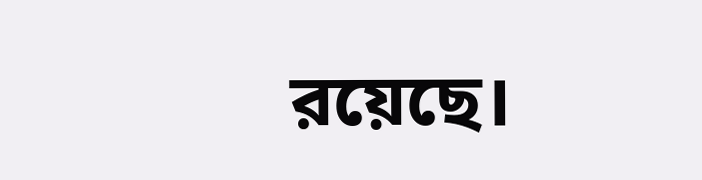রয়েছে।